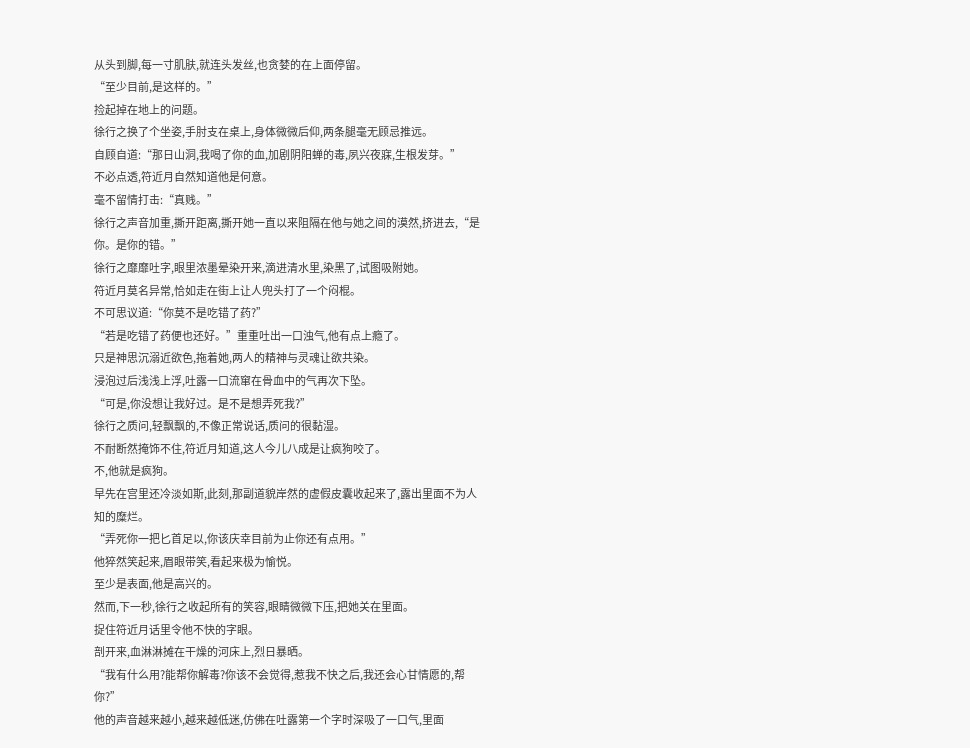从头到脚,每一寸肌肤,就连头发丝,也贪婪的在上面停留。
“至少目前,是这样的。”
捡起掉在地上的问题。
徐行之换了个坐姿,手肘支在桌上,身体微微后仰,两条腿毫无顾忌推远。
自顾自道:“那日山洞,我喝了你的血,加剧阴阳蝉的毒,夙兴夜寐,生根发芽。”
不必点透,符近月自然知道他是何意。
毫不留情打击:“真贱。”
徐行之声音加重,撕开距离,撕开她一直以来阻隔在他与她之间的漠然,挤进去,“是你。是你的错。”
徐行之靡靡吐字,眼里浓墨晕染开来,滴进清水里,染黑了,试图吸附她。
符近月莫名异常,恰如走在街上让人兜头打了一个闷棍。
不可思议道:“你莫不是吃错了药?”
“若是吃错了药便也还好。”重重吐出一口浊气,他有点上瘾了。
只是神思沉溺近欲色,拖着她,两人的精神与灵魂让欲共染。
浸泡过后浅浅上浮,吐露一口流窜在骨血中的气再次下坠。
“可是,你没想让我好过。是不是想弄死我?”
徐行之质问,轻飘飘的,不像正常说话,质问的很黏湿。
不耐断然掩饰不住,符近月知道,这人今儿八成是让疯狗咬了。
不,他就是疯狗。
早先在宫里还冷淡如斯,此刻,那副道貌岸然的虚假皮囊收起来了,露出里面不为人知的糜烂。
“弄死你一把匕首足以,你该庆幸目前为止你还有点用。”
他猝然笑起来,眉眼带笑,看起来极为愉悦。
至少是表面,他是高兴的。
然而,下一秒,徐行之收起所有的笑容,眼睛微微下压,把她关在里面。
捉住符近月话里令他不快的字眼。
剖开来,血淋淋摊在干燥的河床上,烈日暴晒。
“我有什么用?能帮你解毒?你该不会觉得,惹我不快之后,我还会心甘情愿的,帮你?”
他的声音越来越小,越来越低迷,仿佛在吐露第一个字时深吸了一口气,里面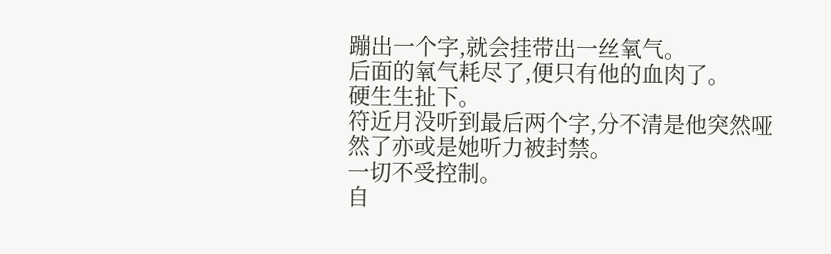蹦出一个字,就会挂带出一丝氧气。
后面的氧气耗尽了,便只有他的血肉了。
硬生生扯下。
符近月没听到最后两个字,分不清是他突然哑然了亦或是她听力被封禁。
一切不受控制。
自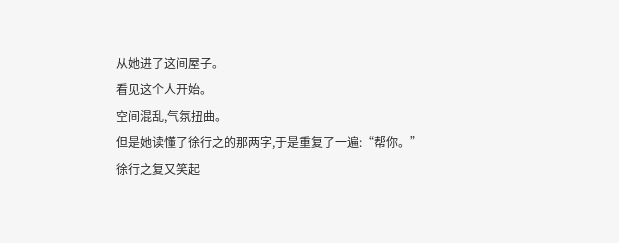从她进了这间屋子。
看见这个人开始。
空间混乱,气氛扭曲。
但是她读懂了徐行之的那两字,于是重复了一遍:“帮你。”
徐行之复又笑起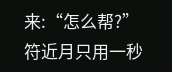来:“怎么帮?”
符近月只用一秒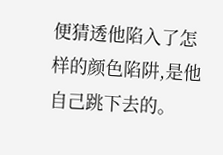便猜透他陷入了怎样的颜色陷阱,是他自己跳下去的。